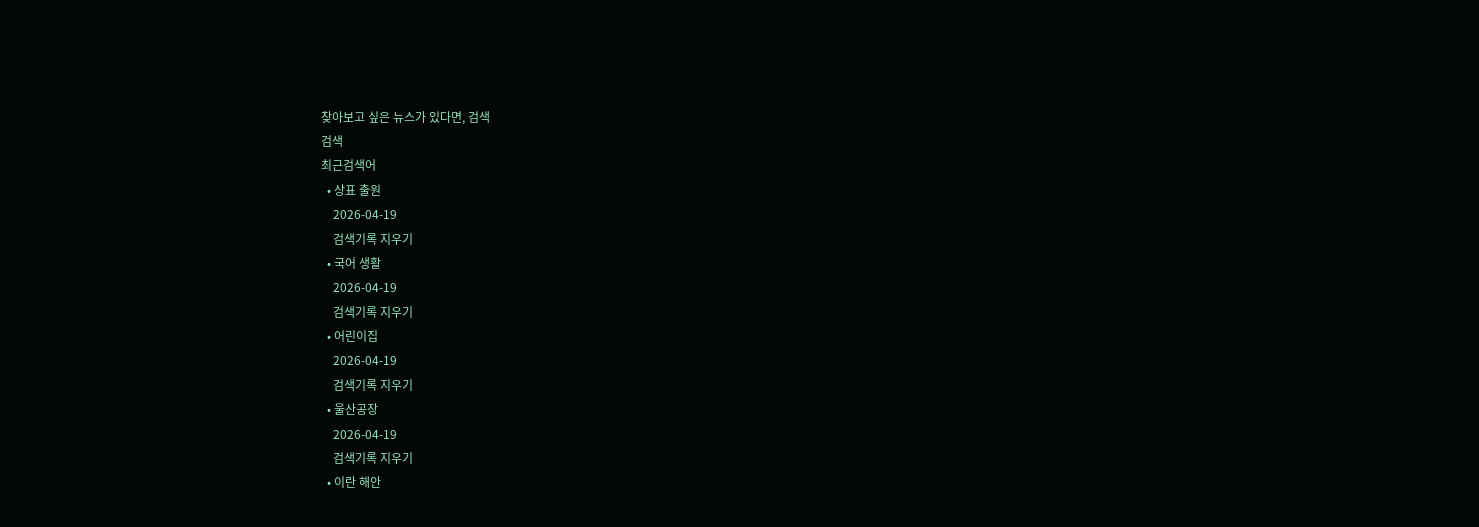찾아보고 싶은 뉴스가 있다면, 검색
검색
최근검색어
  • 상표 출원
    2026-04-19
    검색기록 지우기
  • 국어 생활
    2026-04-19
    검색기록 지우기
  • 어린이집
    2026-04-19
    검색기록 지우기
  • 울산공장
    2026-04-19
    검색기록 지우기
  • 이란 해안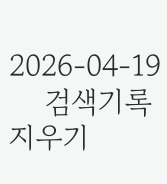2026-04-19
    검색기록 지우기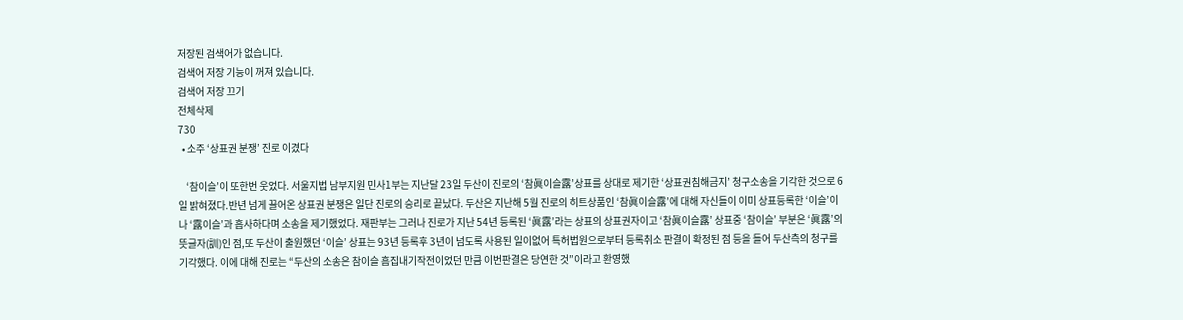저장된 검색어가 없습니다.
검색어 저장 기능이 꺼져 있습니다.
검색어 저장 끄기
전체삭제
730
  • 소주 ‘상표권 분쟁’ 진로 이겼다

    ‘참이슬’이 또한번 웃었다. 서울지법 남부지원 민사1부는 지난달 23일 두산이 진로의 ‘참眞이슬露’상표를 상대로 제기한 ‘상표권침해금지’ 청구소송을 기각한 것으로 6일 밝혀졌다.반년 넘게 끌어온 상표권 분쟁은 일단 진로의 승리로 끝났다. 두산은 지난해 5월 진로의 히트상품인 ‘참眞이슬露’에 대해 자신들이 이미 상표등록한 ‘이슬’이나 ‘露이슬’과 흡사하다며 소송을 제기했었다. 재판부는 그러나 진로가 지난 54년 등록된 ‘眞露’라는 상표의 상표권자이고 ‘참眞이슬露’ 상표중 ‘참이슬’ 부분은 ‘眞露’의 뜻글자(訓)인 점,또 두산이 출원했던 ‘이슬’ 상표는 93년 등록후 3년이 넘도록 사용된 일이없어 특허법원으로부터 등록취소 판결이 확정된 점 등을 들어 두산측의 청구를 기각했다. 이에 대해 진로는 “두산의 소송은 참이슬 흠집내기작전이었던 만큼 이번판결은 당연한 것”이라고 환영했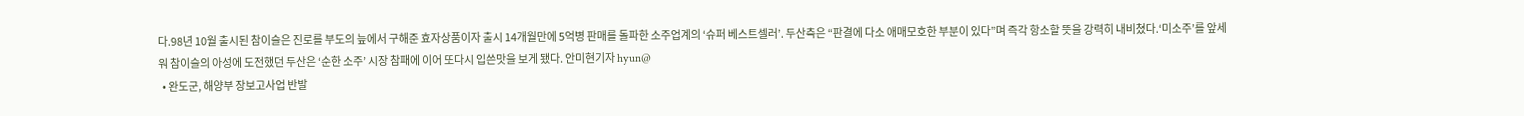다.98년 10월 출시된 참이슬은 진로를 부도의 늪에서 구해준 효자상품이자 출시 14개월만에 5억병 판매를 돌파한 소주업계의 ‘슈퍼 베스트셀러’. 두산측은 “판결에 다소 애매모호한 부분이 있다”며 즉각 항소할 뜻을 강력히 내비쳤다.‘미소주’를 앞세워 참이슬의 아성에 도전했던 두산은 ‘순한 소주’ 시장 참패에 이어 또다시 입쓴맛을 보게 됐다. 안미현기자 hyun@
  • 완도군, 해양부 장보고사업 반발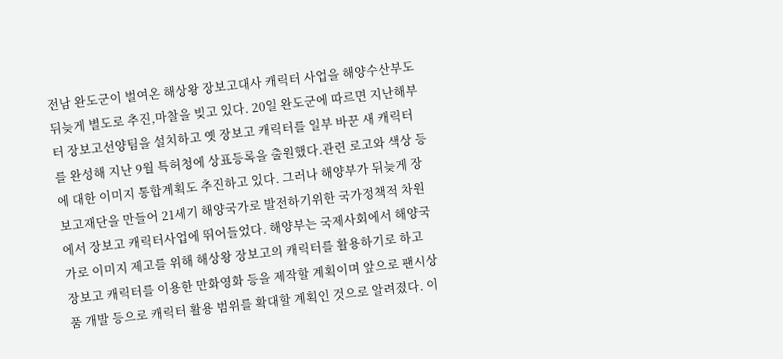전남 완도군이 벌여온 해상왕 장보고대사 캐릭터 사업을 해양수산부도 뒤늦게 별도로 추진,마찰을 빚고 있다. 20일 완도군에 따르면 지난해부터 장보고선양팀을 설치하고 옛 장보고 캐릭터를 일부 바꾼 새 캐릭터를 완성해 지난 9월 특허청에 상표등록을 출원했다.관련 로고와 색상 등에 대한 이미지 통합계획도 추진하고 있다. 그러나 해양부가 뒤늦게 장보고재단을 만들어 21세기 해양국가로 발전하기위한 국가정책적 차원에서 장보고 캐릭터사업에 뛰어들었다. 해양부는 국제사회에서 해양국가로 이미지 제고를 위해 해상왕 장보고의 캐릭터를 활용하기로 하고 장보고 캐릭터를 이용한 만화영화 등을 제작할 계획이며 앞으로 팬시상품 개발 등으로 캐릭터 활용 범위를 확대할 계획인 것으로 알려졌다. 이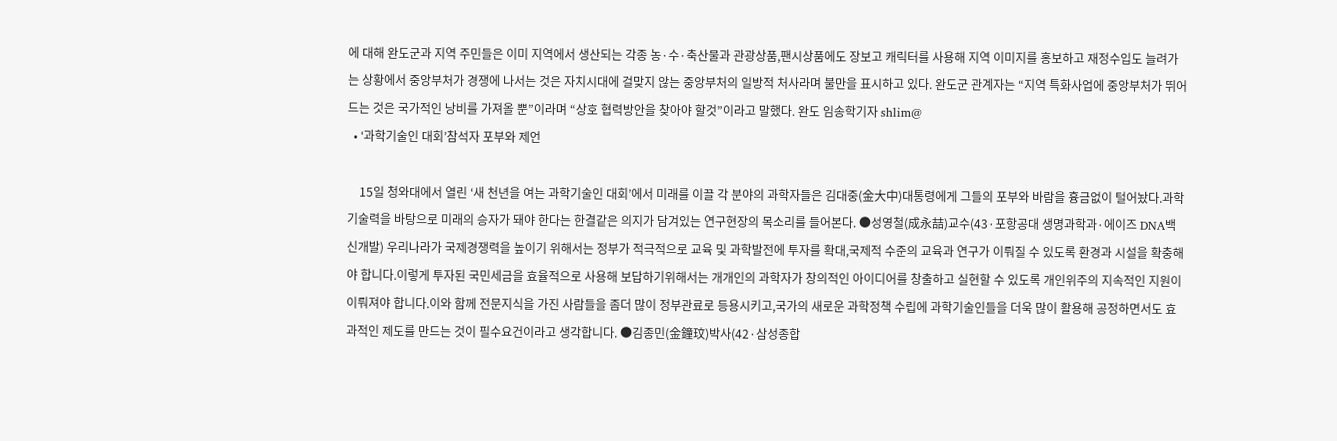에 대해 완도군과 지역 주민들은 이미 지역에서 생산되는 각종 농·수·축산물과 관광상품,팬시상품에도 장보고 캐릭터를 사용해 지역 이미지를 홍보하고 재정수입도 늘려가는 상황에서 중앙부처가 경쟁에 나서는 것은 자치시대에 걸맞지 않는 중앙부처의 일방적 처사라며 불만을 표시하고 있다. 완도군 관계자는 “지역 특화사업에 중앙부처가 뛰어드는 것은 국가적인 낭비를 가져올 뿐”이라며 “상호 협력방안을 찾아야 할것”이라고 말했다. 완도 임송학기자 shlim@
  • ‘과학기술인 대회’참석자 포부와 제언

    15일 청와대에서 열린 ‘새 천년을 여는 과학기술인 대회’에서 미래를 이끌 각 분야의 과학자들은 김대중(金大中)대통령에게 그들의 포부와 바람을 흉금없이 털어놨다.과학기술력을 바탕으로 미래의 승자가 돼야 한다는 한결같은 의지가 담겨있는 연구현장의 목소리를 들어본다. ●성영철(成永喆)교수(43·포항공대 생명과학과·에이즈 DNA백신개발) 우리나라가 국제경쟁력을 높이기 위해서는 정부가 적극적으로 교육 및 과학발전에 투자를 확대,국제적 수준의 교육과 연구가 이뤄질 수 있도록 환경과 시설을 확충해야 합니다.이렇게 투자된 국민세금을 효율적으로 사용해 보답하기위해서는 개개인의 과학자가 창의적인 아이디어를 창출하고 실현할 수 있도록 개인위주의 지속적인 지원이 이뤄져야 합니다.이와 함께 전문지식을 가진 사람들을 좀더 많이 정부관료로 등용시키고,국가의 새로운 과학정책 수립에 과학기술인들을 더욱 많이 활용해 공정하면서도 효과적인 제도를 만드는 것이 필수요건이라고 생각합니다. ●김종민(金鐘玟)박사(42·삼성종합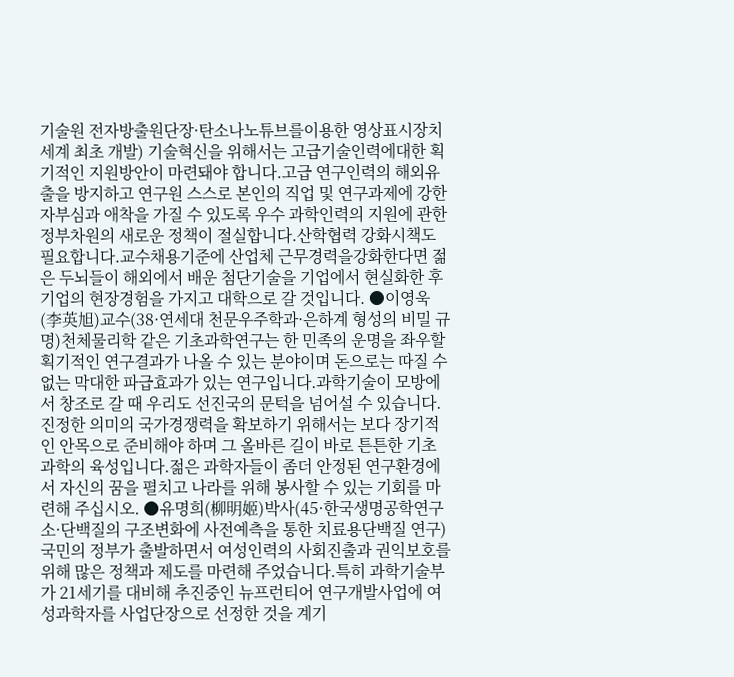기술원 전자방출원단장·탄소나노튜브를이용한 영상표시장치 세계 최초 개발) 기술혁신을 위해서는 고급기술인력에대한 획기적인 지원방안이 마련돼야 합니다.고급 연구인력의 해외유출을 방지하고 연구원 스스로 본인의 직업 및 연구과제에 강한 자부심과 애착을 가질 수 있도록 우수 과학인력의 지원에 관한 정부차원의 새로운 정책이 절실합니다.산학협력 강화시책도 필요합니다.교수채용기준에 산업체 근무경력을강화한다면 젊은 두뇌들이 해외에서 배운 첨단기술을 기업에서 현실화한 후기업의 현장경험을 가지고 대학으로 갈 것입니다. ●이영욱(李英旭)교수(38·연세대 천문우주학과·은하계 형성의 비밀 규명)천체물리학 같은 기초과학연구는 한 민족의 운명을 좌우할 획기적인 연구결과가 나올 수 있는 분야이며 돈으로는 따질 수 없는 막대한 파급효과가 있는 연구입니다.과학기술이 모방에서 창조로 갈 때 우리도 선진국의 문턱을 넘어설 수 있습니다.진정한 의미의 국가경쟁력을 확보하기 위해서는 보다 장기적인 안목으로 준비해야 하며 그 올바른 길이 바로 튼튼한 기초과학의 육성입니다.젊은 과학자들이 좀더 안정된 연구환경에서 자신의 꿈을 펼치고 나라를 위해 봉사할 수 있는 기회를 마련해 주십시오. ●유명희(柳明姬)박사(45·한국생명공학연구소·단백질의 구조변화에 사전예측을 통한 치료용단백질 연구) 국민의 정부가 출발하면서 여성인력의 사회진출과 권익보호를 위해 많은 정책과 제도를 마련해 주었습니다.특히 과학기술부가 21세기를 대비해 추진중인 뉴프런티어 연구개발사업에 여성과학자를 사업단장으로 선정한 것을 계기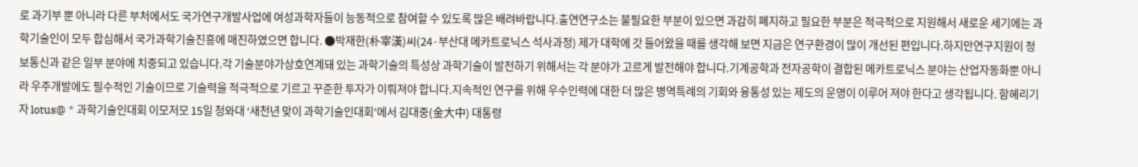로 과기부 뿐 아니라 다른 부처에서도 국가연구개발사업에 여성과학자들이 능동적으로 참여할 수 있도록 많은 배려바랍니다.출연연구소는 불필요한 부분이 있으면 과감히 폐지하고 필요한 부분은 적극적으로 지원해서 새로운 세기에는 과학기술인이 모두 합심해서 국가과학기술진흥에 매진하였으면 합니다. ●박재한(朴宰漢)씨(24·부산대 메카트로닉스 석사과정) 제가 대학에 갓 들어왔을 때를 생각해 보면 지금은 연구환경이 많이 개선된 편입니다.하지만연구지원이 정보통신과 같은 일부 분야에 치중되고 있습니다.각 기술분야가상호연계돼 있는 과학기술의 특성상 과학기술이 발전하기 위해서는 각 분야가 고르게 발전해야 합니다.기계공학과 전자공학이 결합된 메카트로닉스 분야는 산업자동화뿐 아니라 우주개발에도 필수적인 기술이므로 기술력을 적극적으로 기르고 꾸준한 투자가 이뤄져야 합니다.지속적인 연구를 위해 우수인력에 대한 더 많은 병역특례의 기회와 융통성 있는 제도의 운영이 이루어 져야 한다고 생각됩니다. 함혜리기자 lotus@ * 과학기술인대회 이모저모 15일 청와대 ‘새천년 맞이 과학기술인대회’에서 김대중(金大中) 대통령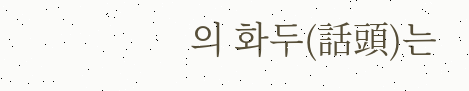의 화두(話頭)는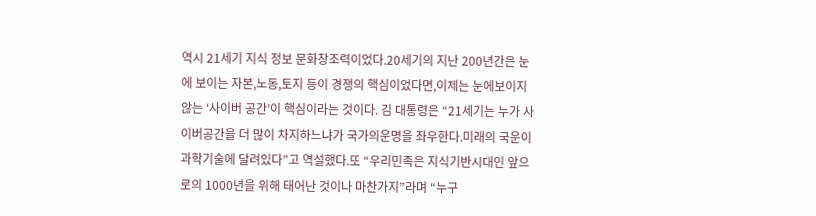역시 21세기 지식 정보 문화창조력이었다.20세기의 지난 200년간은 눈에 보이는 자본,노동,토지 등이 경쟁의 핵심이었다면,이제는 눈에보이지 않는 ‘사이버 공간’이 핵심이라는 것이다. 김 대통령은 “21세기는 누가 사이버공간을 더 많이 차지하느냐가 국가의운명을 좌우한다.미래의 국운이 과학기술에 달려있다”고 역설했다.또 “우리민족은 지식기반시대인 앞으로의 1000년을 위해 태어난 것이나 마찬가지”라며 “누구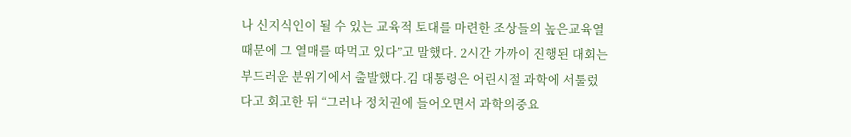나 신지식인이 될 수 있는 교육적 토대를 마련한 조상들의 높은교육열 때문에 그 열매를 따먹고 있다”고 말했다. 2시간 가까이 진행된 대회는 부드러운 분위기에서 출발했다.김 대통령은 어린시절 과학에 서툴렀다고 회고한 뒤 “그러나 정치권에 들어오면서 과학의중요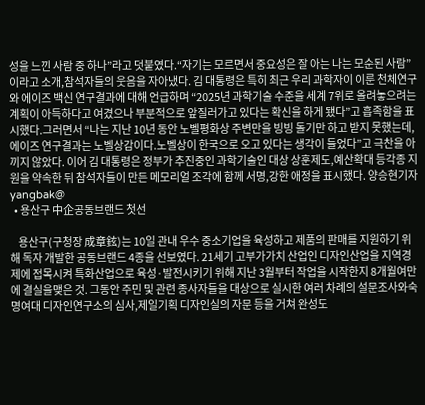성을 느낀 사람 중 하나”라고 덧붙였다.“자기는 모르면서 중요성은 잘 아는 나는 모순된 사람”이라고 소개,참석자들의 웃음을 자아냈다. 김 대통령은 특히 최근 우리 과학자이 이룬 천체연구와 에이즈 백신 연구결과에 대해 언급하며 “2025년 과학기술 수준을 세계 7위로 올려놓으려는 계획이 아득하다고 여겼으나 부분적으로 앞질러가고 있다는 확신을 하게 됐다”고 흡족함을 표시했다.그러면서 “나는 지난 10년 동안 노벨평화상 주변만을 빙빙 돌기만 하고 받지 못했는데,에이즈 연구결과는 노벨상감이다.노벨상이 한국으로 오고 있다는 생각이 들었다”고 극찬을 아끼지 않았다. 이어 김 대통령은 정부가 추진중인 과학기술인 대상 상훈제도,예산확대 등각종 지원을 약속한 뒤 참석자들이 만든 메모리얼 조각에 함께 서명,강한 애정을 표시했다. 양승현기자 yangbak@
  • 용산구 中企공동브랜드 첫선

    용산구(구청장 成章鉉)는 10일 관내 우수 중소기업을 육성하고 제품의 판매를 지원하기 위해 독자 개발한 공동브랜드 4종을 선보였다. 21세기 고부가가치 산업인 디자인산업을 지역경제에 접목시켜 특화산업으로 육성·발전시키기 위해 지난 3월부터 작업을 시작한지 8개월여만에 결실을맺은 것. 그동안 주민 및 관련 종사자들을 대상으로 실시한 여러 차례의 설문조사와숙명여대 디자인연구소의 심사,제일기획 디자인실의 자문 등을 거쳐 완성도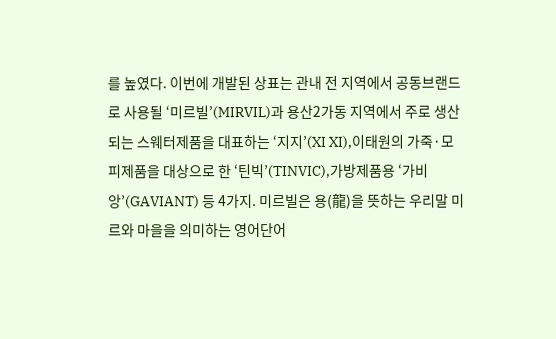를 높였다. 이번에 개발된 상표는 관내 전 지역에서 공동브랜드로 사용될 ‘미르빌’(MIRVIL)과 용산2가동 지역에서 주로 생산되는 스웨터제품을 대표하는 ‘지지’(XI XI),이태원의 가죽·모피제품을 대상으로 한 ‘틴빅’(TINVIC),가방제품용 ‘가비앙’(GAVIANT) 등 4가지. 미르빌은 용(龍)을 뜻하는 우리말 미르와 마을을 의미하는 영어단어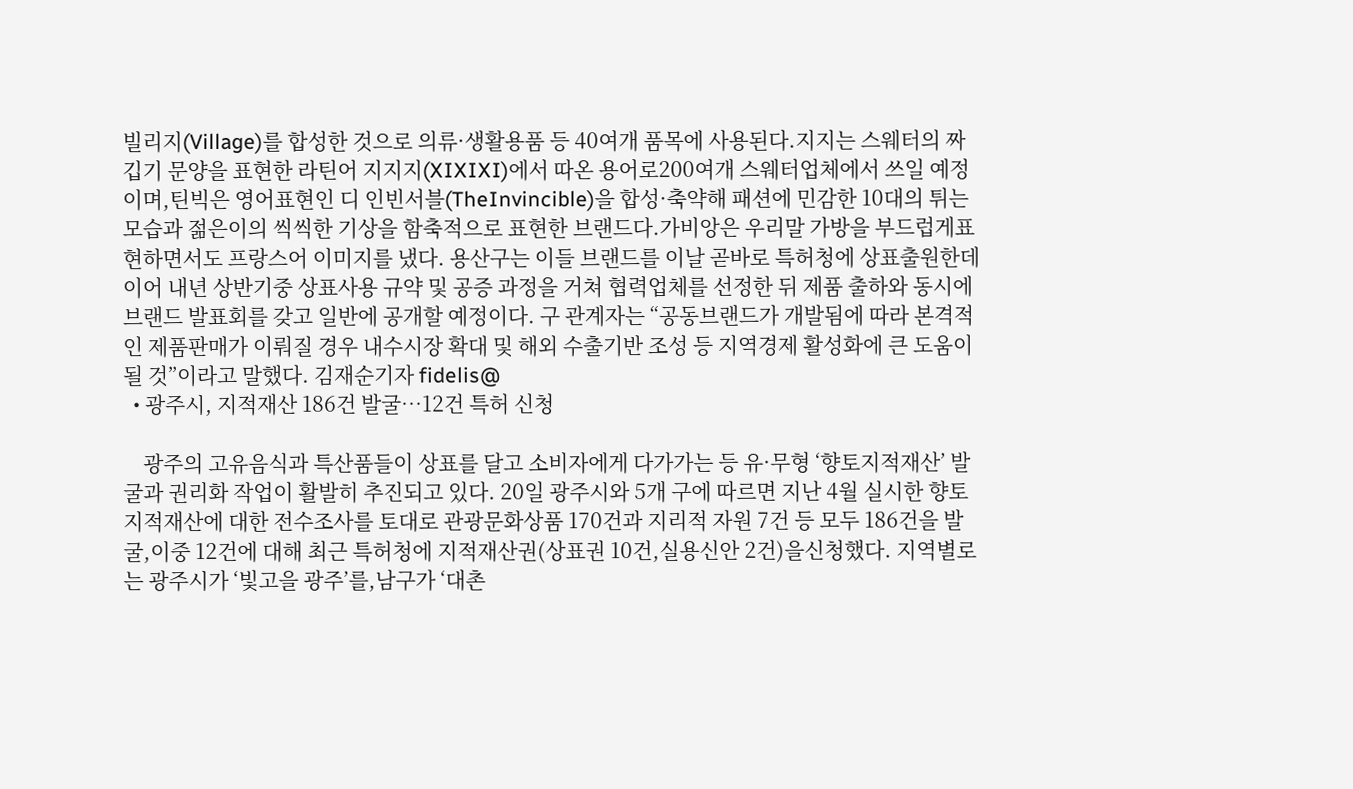빌리지(Village)를 합성한 것으로 의류·생활용품 등 40여개 품목에 사용된다.지지는 스웨터의 짜깁기 문양을 표현한 라틴어 지지지(XIXIXI)에서 따온 용어로200여개 스웨터업체에서 쓰일 예정이며,틴빅은 영어표현인 디 인빈서블(TheInvincible)을 합성·축약해 패션에 민감한 10대의 튀는 모습과 젊은이의 씩씩한 기상을 함축적으로 표현한 브랜드다.가비앙은 우리말 가방을 부드럽게표현하면서도 프랑스어 이미지를 냈다. 용산구는 이들 브랜드를 이날 곧바로 특허청에 상표출원한데 이어 내년 상반기중 상표사용 규약 및 공증 과정을 거쳐 협력업체를 선정한 뒤 제품 출하와 동시에 브랜드 발표회를 갖고 일반에 공개할 예정이다. 구 관계자는 “공동브랜드가 개발됨에 따라 본격적인 제품판매가 이뤄질 경우 내수시장 확대 및 해외 수출기반 조성 등 지역경제 활성화에 큰 도움이될 것”이라고 말했다. 김재순기자 fidelis@
  • 광주시, 지적재산 186건 발굴…12건 특허 신청

    광주의 고유음식과 특산품들이 상표를 달고 소비자에게 다가가는 등 유·무형 ‘향토지적재산’ 발굴과 권리화 작업이 활발히 추진되고 있다. 20일 광주시와 5개 구에 따르면 지난 4월 실시한 향토지적재산에 대한 전수조사를 토대로 관광문화상품 170건과 지리적 자원 7건 등 모두 186건을 발굴,이중 12건에 대해 최근 특허청에 지적재산권(상표권 10건,실용신안 2건)을신청했다. 지역별로는 광주시가 ‘빛고을 광주’를,남구가 ‘대촌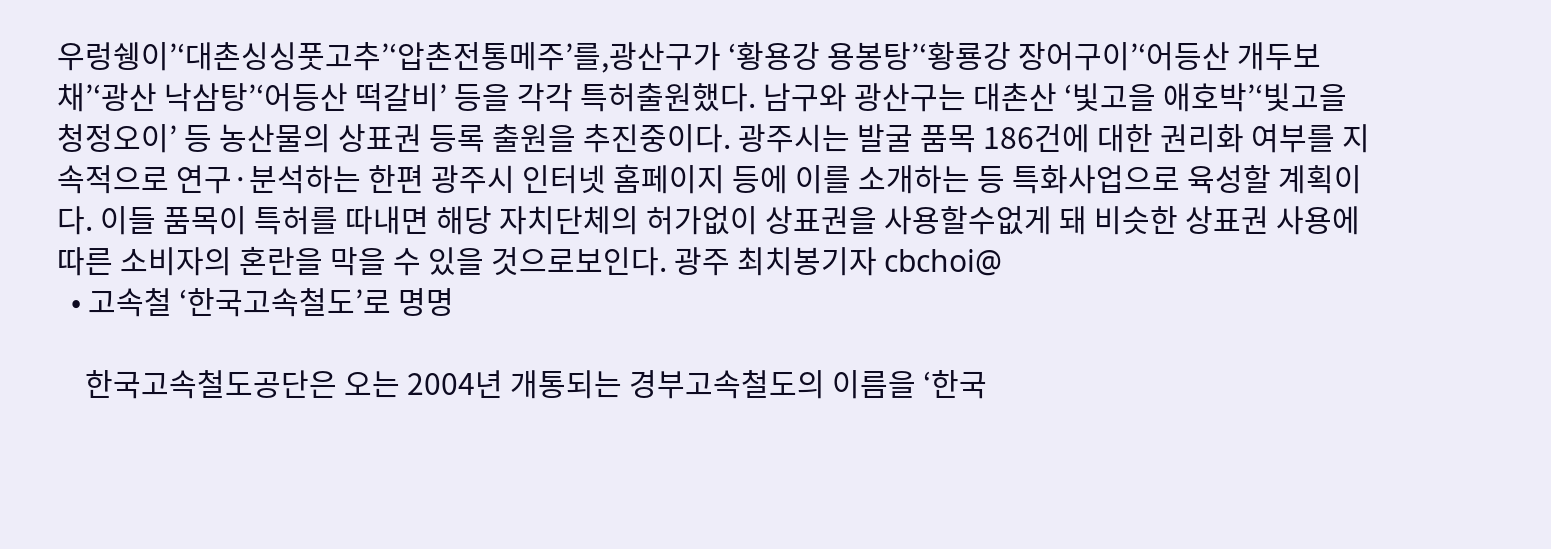우렁쉥이’‘대촌싱싱풋고추’‘압촌전통메주’를,광산구가 ‘황용강 용봉탕’‘황룡강 장어구이’‘어등산 개두보채’‘광산 낙삼탕’‘어등산 떡갈비’ 등을 각각 특허출원했다. 남구와 광산구는 대촌산 ‘빛고을 애호박’‘빛고을 청정오이’ 등 농산물의 상표권 등록 출원을 추진중이다. 광주시는 발굴 품목 186건에 대한 권리화 여부를 지속적으로 연구·분석하는 한편 광주시 인터넷 홈페이지 등에 이를 소개하는 등 특화사업으로 육성할 계획이다. 이들 품목이 특허를 따내면 해당 자치단체의 허가없이 상표권을 사용할수없게 돼 비슷한 상표권 사용에 따른 소비자의 혼란을 막을 수 있을 것으로보인다. 광주 최치봉기자 cbchoi@
  • 고속철 ‘한국고속철도’로 명명

    한국고속철도공단은 오는 2004년 개통되는 경부고속철도의 이름을 ‘한국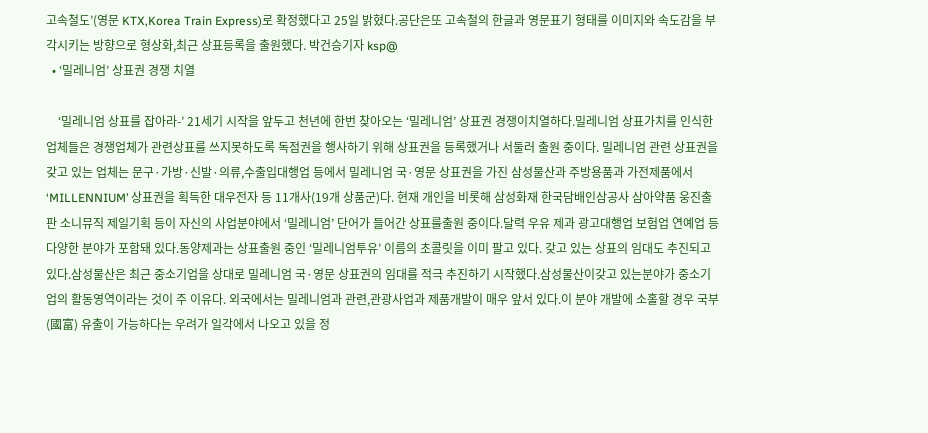고속철도’(영문 KTX,Korea Train Express)로 확정했다고 25일 밝혔다.공단은또 고속철의 한글과 영문표기 형태를 이미지와 속도감을 부각시키는 방향으로 형상화,최근 상표등록을 출원했다. 박건승기자 ksp@
  • ‘밀레니엄’ 상표권 경쟁 치열

    ‘밀레니엄 상표를 잡아라-’ 21세기 시작을 앞두고 천년에 한번 찾아오는 ‘밀레니엄’ 상표권 경쟁이치열하다.밀레니엄 상표가치를 인식한 업체들은 경쟁업체가 관련상표를 쓰지못하도록 독점권을 행사하기 위해 상표권을 등록했거나 서둘러 출원 중이다. 밀레니엄 관련 상표권을 갖고 있는 업체는 문구·가방·신발·의류,수출입대행업 등에서 밀레니엄 국·영문 상표권을 가진 삼성물산과 주방용품과 가전제품에서 ‘MILLENNIUM’ 상표권을 획득한 대우전자 등 11개사(19개 상품군)다. 현재 개인을 비롯해 삼성화재 한국담배인삼공사 삼아약품 웅진출판 소니뮤직 제일기획 등이 자신의 사업분야에서 ‘밀레니엄’ 단어가 들어간 상표를출원 중이다.달력 우유 제과 광고대행업 보험업 연예업 등 다양한 분야가 포함돼 있다.동양제과는 상표출원 중인 ‘밀레니엄투유’ 이름의 초콜릿을 이미 팔고 있다. 갖고 있는 상표의 임대도 추진되고 있다.삼성물산은 최근 중소기업을 상대로 밀레니엄 국·영문 상표권의 임대를 적극 추진하기 시작했다.삼성물산이갖고 있는분야가 중소기업의 활동영역이라는 것이 주 이유다. 외국에서는 밀레니엄과 관련,관광사업과 제품개발이 매우 앞서 있다.이 분야 개발에 소홀할 경우 국부(國富) 유출이 가능하다는 우려가 일각에서 나오고 있을 정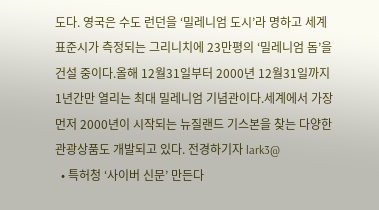도다. 영국은 수도 런던을 ‘밀레니엄 도시’라 명하고 세계표준시가 측정되는 그리니치에 23만평의 ‘밀레니엄 돔’을 건설 중이다.올해 12월31일부터 2000년 12월31일까지 1년간만 열리는 최대 밀레니엄 기념관이다.세계에서 가장먼저 2000년이 시작되는 뉴질랜드 기스본을 찾는 다양한 관광상품도 개발되고 있다. 전경하기자 lark3@
  • 특허청 ‘사이버 신문’ 만든다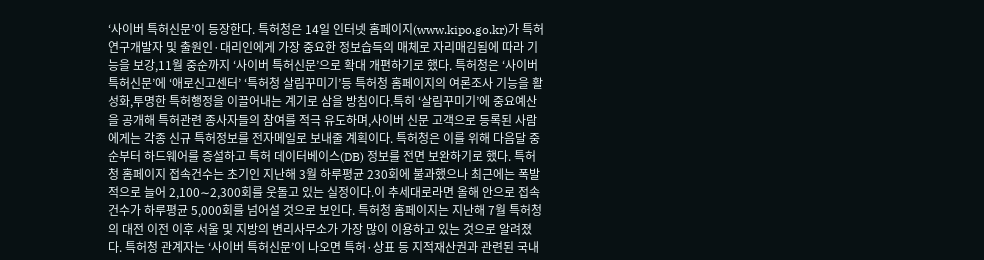‘사이버 특허신문’이 등장한다. 특허청은 14일 인터넷 홈페이지(www.kipo.go.kr)가 특허 연구개발자 및 출원인·대리인에게 가장 중요한 정보습득의 매체로 자리매김됨에 따라 기능을 보강,11월 중순까지 ‘사이버 특허신문’으로 확대 개편하기로 했다. 특허청은 ‘사이버 특허신문’에 ‘애로신고센터’ ‘특허청 살림꾸미기’등 특허청 홈페이지의 여론조사 기능을 활성화,투명한 특허행정을 이끌어내는 계기로 삼을 방침이다.특히 ‘살림꾸미기’에 중요예산을 공개해 특허관련 종사자들의 참여를 적극 유도하며,사이버 신문 고객으로 등록된 사람에게는 각종 신규 특허정보를 전자메일로 보내줄 계획이다. 특허청은 이를 위해 다음달 중순부터 하드웨어를 증설하고 특허 데이터베이스(DB) 정보를 전면 보완하기로 했다. 특허청 홈페이지 접속건수는 초기인 지난해 3월 하루평균 230회에 불과했으나 최근에는 폭발적으로 늘어 2,100∼2,300회를 웃돌고 있는 실정이다.이 추세대로라면 올해 안으로 접속건수가 하루평균 5,000회를 넘어설 것으로 보인다. 특허청 홈페이지는 지난해 7월 특허청의 대전 이전 이후 서울 및 지방의 변리사무소가 가장 많이 이용하고 있는 것으로 알려졌다. 특허청 관계자는 ‘사이버 특허신문’이 나오면 특허·상표 등 지적재산권과 관련된 국내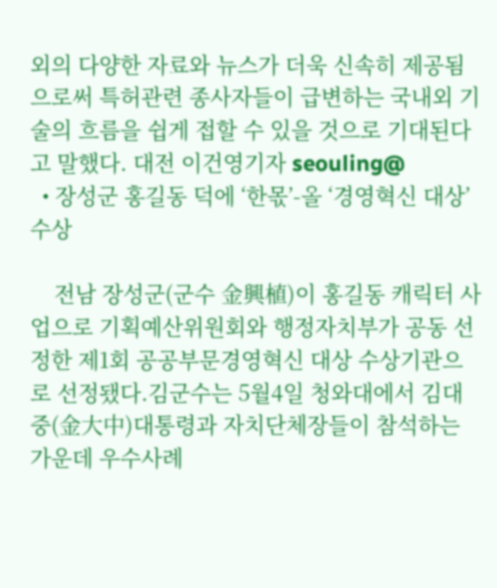외의 다양한 자료와 뉴스가 더욱 신속히 제공됨으로써 특허관련 종사자들이 급변하는 국내외 기술의 흐름을 쉽게 접할 수 있을 것으로 기대된다고 말했다. 대전 이건영기자 seouling@
  • 장성군 홍길동 덕에 ‘한몫’-올 ‘경영혁신 대상’ 수상

    전남 장성군(군수 金興植)이 홍길동 캐릭터 사업으로 기획예산위원회와 행정자치부가 공동 선정한 제1회 공공부문경영혁신 대상 수상기관으로 선정됐다.김군수는 5월4일 청와대에서 김대중(金大中)대통령과 자치단체장들이 참석하는 가운데 우수사례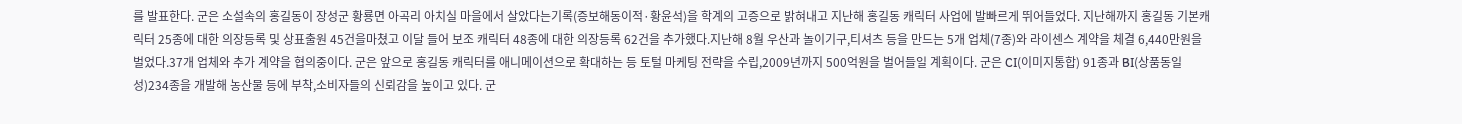를 발표한다. 군은 소설속의 홍길동이 장성군 황룡면 아곡리 아치실 마을에서 살았다는기록(증보해동이적·황윤석)을 학계의 고증으로 밝혀내고 지난해 홍길동 캐릭터 사업에 발빠르게 뛰어들었다. 지난해까지 홍길동 기본캐릭터 25종에 대한 의장등록 및 상표출원 45건을마쳤고 이달 들어 보조 캐릭터 48종에 대한 의장등록 62건을 추가했다.지난해 8월 우산과 놀이기구,티셔츠 등을 만드는 5개 업체(7종)와 라이센스 계약을 체결 6,440만원을 벌었다.37개 업체와 추가 계약을 협의중이다. 군은 앞으로 홍길동 캐릭터를 애니메이션으로 확대하는 등 토털 마케팅 전략을 수립,2009년까지 500억원을 벌어들일 계획이다. 군은 CI(이미지통합) 91종과 BI(상품동일성)234종을 개발해 농산물 등에 부착,소비자들의 신뢰감을 높이고 있다. 군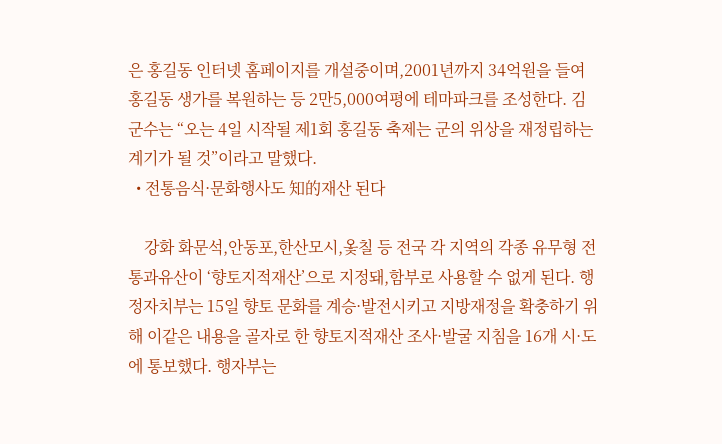은 홍길동 인터넷 홈페이지를 개설중이며,2001년까지 34억원을 들여 홍길동 생가를 복원하는 등 2만5,000여평에 테마파크를 조성한다. 김군수는 “오는 4일 시작될 제1회 홍길동 축제는 군의 위상을 재정립하는계기가 될 것”이라고 말했다.
  • 전통음식·문화행사도 知的재산 된다

    강화 화문석,안동포,한산모시,옻칠 등 전국 각 지역의 각종 유무형 전통과유산이 ‘향토지적재산’으로 지정돼,함부로 사용할 수 없게 된다. 행정자치부는 15일 향토 문화를 계승·발전시키고 지방재정을 확충하기 위해 이같은 내용을 골자로 한 향토지적재산 조사·발굴 지침을 16개 시·도에 통보했다. 행자부는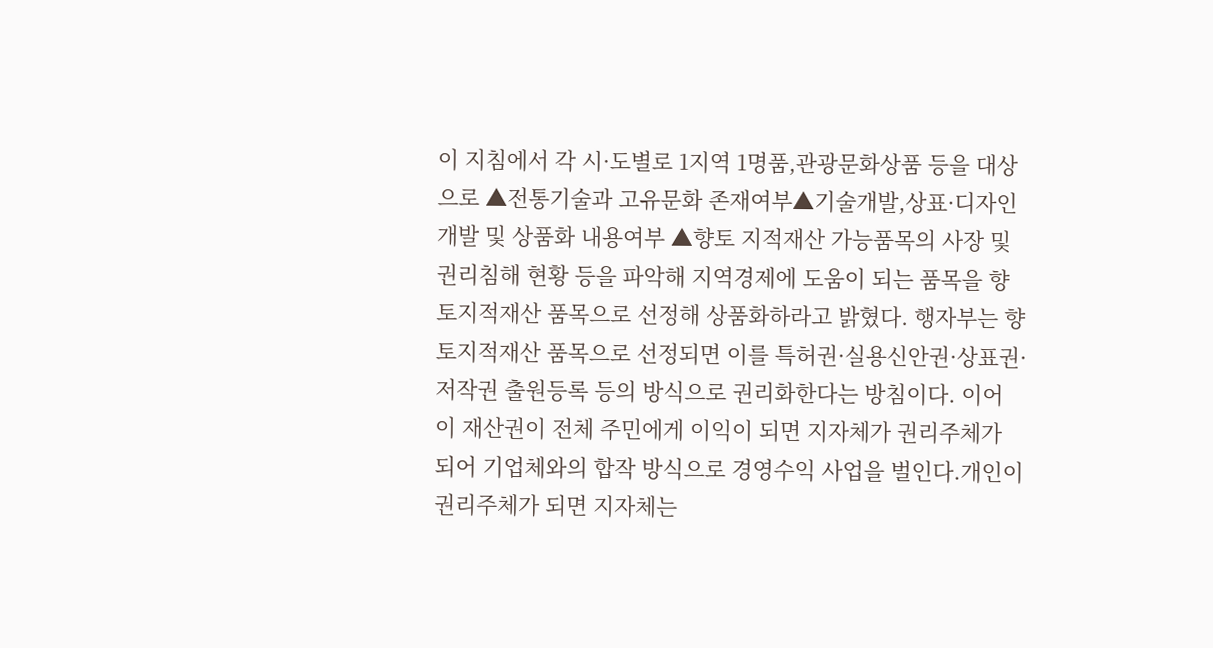이 지침에서 각 시·도별로 1지역 1명품,관광문화상품 등을 대상으로 ▲전통기술과 고유문화 존재여부▲기술개발,상표·디자인 개발 및 상품화 내용여부 ▲향토 지적재산 가능품목의 사장 및 권리침해 현황 등을 파악해 지역경제에 도움이 되는 품목을 향토지적재산 품목으로 선정해 상품화하라고 밝혔다. 행자부는 향토지적재산 품목으로 선정되면 이를 특허권·실용신안권·상표권·저작권 출원등록 등의 방식으로 권리화한다는 방침이다. 이어 이 재산권이 전체 주민에게 이익이 되면 지자체가 권리주체가 되어 기업체와의 합작 방식으로 경영수익 사업을 벌인다.개인이 권리주체가 되면 지자체는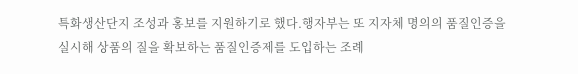특화생산단지 조성과 홍보를 지원하기로 했다.행자부는 또 지자체 명의의 품질인증을 실시해 상품의 질을 확보하는 품질인증제를 도입하는 조례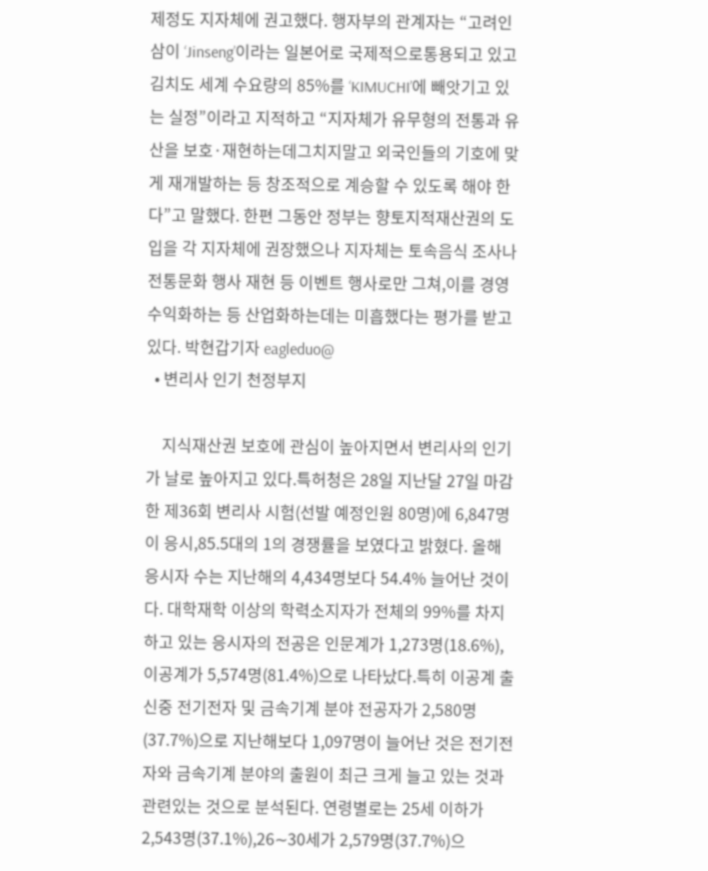제정도 지자체에 권고했다. 행자부의 관계자는 “고려인삼이 ‘Jinseng’이라는 일본어로 국제적으로통용되고 있고 김치도 세계 수요량의 85%를 ‘KIMUCHI’에 빼앗기고 있는 실정”이라고 지적하고 “지자체가 유무형의 전통과 유산을 보호·재현하는데그치지말고 외국인들의 기호에 맞게 재개발하는 등 창조적으로 계승할 수 있도록 해야 한다”고 말했다. 한편 그동안 정부는 향토지적재산권의 도입을 각 지자체에 권장했으나 지자체는 토속음식 조사나 전통문화 행사 재현 등 이벤트 행사로만 그쳐,이를 경영수익화하는 등 산업화하는데는 미흡했다는 평가를 받고 있다. 박현갑기자 eagleduo@
  • 변리사 인기 천정부지

    지식재산권 보호에 관심이 높아지면서 변리사의 인기가 날로 높아지고 있다.특허청은 28일 지난달 27일 마감한 제36회 변리사 시험(선발 예정인원 80명)에 6,847명이 응시,85.5대의 1의 경쟁률을 보였다고 밝혔다. 올해 응시자 수는 지난해의 4,434명보다 54.4% 늘어난 것이다. 대학재학 이상의 학력소지자가 전체의 99%를 차지하고 있는 응시자의 전공은 인문계가 1,273명(18.6%),이공계가 5,574명(81.4%)으로 나타났다.특히 이공계 출신중 전기전자 및 금속기계 분야 전공자가 2,580명(37.7%)으로 지난해보다 1,097명이 늘어난 것은 전기전자와 금속기계 분야의 출원이 최근 크게 늘고 있는 것과 관련있는 것으로 분석된다. 연령별로는 25세 이하가 2,543명(37.1%),26∼30세가 2,579명(37.7%)으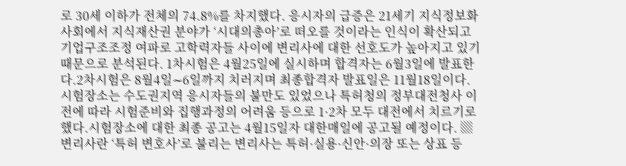로 30세 이하가 전체의 74.8%를 차지했다. 응시자의 급증은 21세기 지식정보화사회에서 지식재산권 분야가 ‘시대의총아’로 떠오를 것이라는 인식이 확산되고 기업구조조정 여파로 고학력자들 사이에 변리사에 대한 선호도가 높아지고 있기 때문으로 분석된다. 1차시험은 4월25일에 실시하며 합격자는 6월3일에 발표한다.2차시험은 8월4일∼6일까지 치러지며 최종합격자 발표일은 11월18일이다.시험장소는 수도권지역 응시자들의 불만도 있었으나 특허청의 정부대전청사 이전에 따라 시험준비와 집행과정의 어려움 등으로 1·2차 모두 대전에서 치르기로 했다.시험장소에 대한 최종 공고는 4월15일자 대한매일에 공고될 예정이다. ▒변리사란 ‘특허 변호사’로 불리는 변리사는 특허·실용·신안·의장 또는 상표 등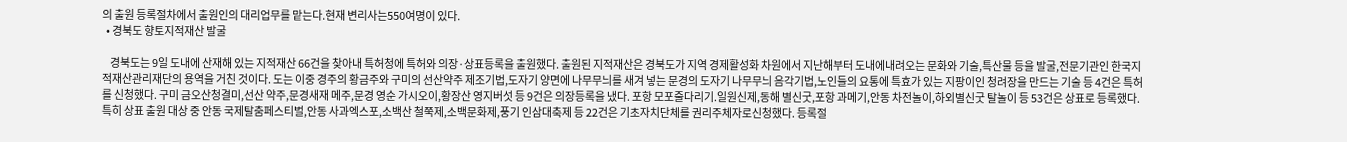의 출원 등록절차에서 출원인의 대리업무를 맡는다.현재 변리사는550여명이 있다.
  • 경북도 향토지적재산 발굴

    경북도는 9일 도내에 산재해 있는 지적재산 66건을 찾아내 특허청에 특허와 의장·상표등록을 출원했다. 출원된 지적재산은 경북도가 지역 경제활성화 차원에서 지난해부터 도내에내려오는 문화와 기술,특산물 등을 발굴,전문기관인 한국지적재산관리재단의 용역을 거친 것이다. 도는 이중 경주의 황금주와 구미의 선산약주 제조기법,도자기 양면에 나무무늬를 새겨 넣는 문경의 도자기 나무무늬 음각기법,노인들의 요통에 특효가 있는 지팡이인 청려장을 만드는 기술 등 4건은 특허를 신청했다. 구미 금오산청결미,선산 약주,문경새재 메주,문경 영순 가시오이,황장산 영지버섯 등 9건은 의장등록을 냈다. 포항 모포줄다리기.일원신제,동해 별신굿,포항 과메기,안동 차전놀이,하외별신굿 탈놀이 등 53건은 상표로 등록했다. 특히 상표 출원 대상 중 안동 국제탈춤페스티벌,안동 사과엑스포,소백산 철쭉제,소백문화제,풍기 인삼대축제 등 22건은 기초자치단체를 권리주체자로신청했다. 등록절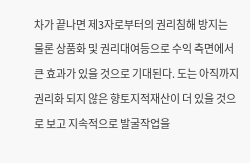차가 끝나면 제3자로부터의 권리침해 방지는 물론 상품화 및 권리대여등으로 수익 측면에서 큰 효과가 있을 것으로 기대된다. 도는 아직까지 권리화 되지 않은 향토지적재산이 더 있을 것으로 보고 지속적으로 발굴작업을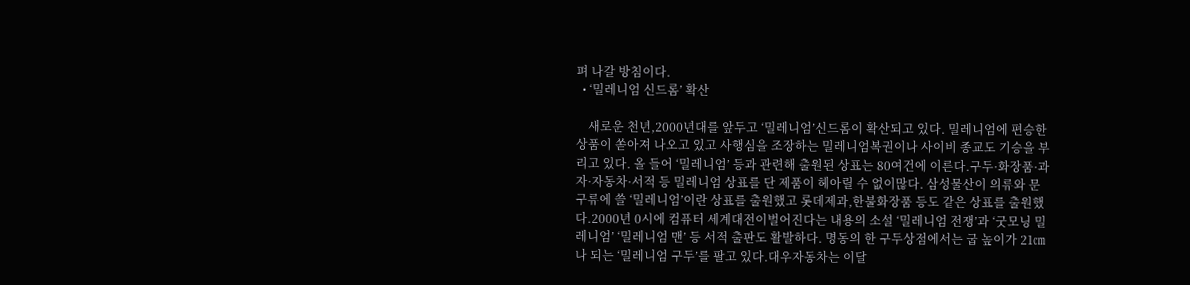펴 나갈 방침이다.
  • ‘밀레니엄 신드롬’ 확산

    새로운 천년,2000년대를 앞두고 ‘밀레니엄’신드롬이 확산되고 있다. 밀레니엄에 편승한 상품이 쏟아져 나오고 있고 사행심을 조장하는 밀레니엄복권이나 사이비 종교도 기승을 부리고 있다. 올 들어 ‘밀레니엄’ 등과 관련해 출원된 상표는 80여건에 이른다.구두·화장품·과자·자동차·서적 등 밀레니엄 상표를 단 제품이 헤아릴 수 없이많다. 삼성물산이 의류와 문구류에 쓸 ‘밀레니엄’이란 상표를 출원했고 롯데제과,한불화장품 등도 같은 상표를 출원했다.2000년 0시에 컴퓨터 세계대전이벌어진다는 내용의 소설 ‘밀레니엄 전쟁’과 ‘굿모닝 밀레니엄’ ‘밀레니엄 맨’ 등 서적 출판도 활발하다. 명동의 한 구두상점에서는 굽 높이가 21㎝나 되는 ‘밀레니엄 구두’를 팔고 있다.대우자동차는 이달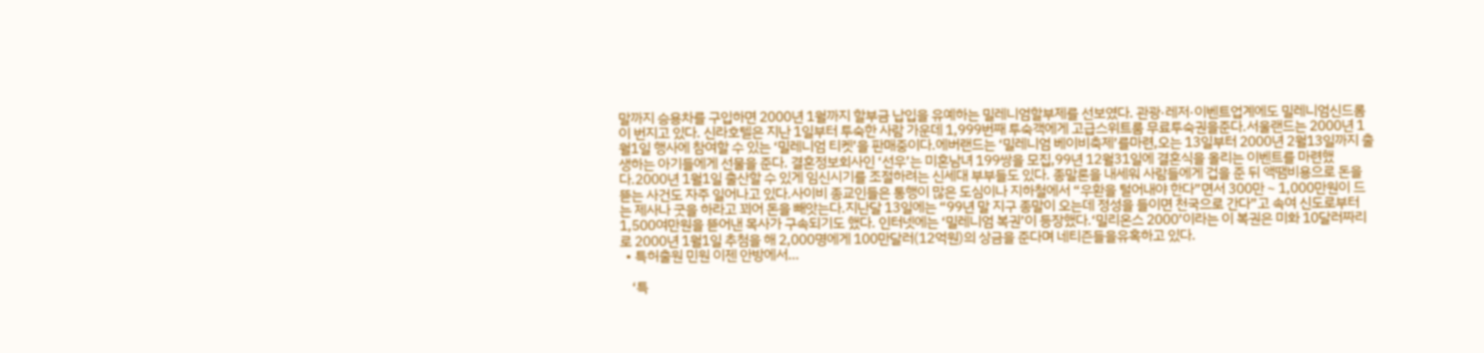말까지 승용차를 구입하면 2000년 1월까지 할부금 납입을 유예하는 밀레니엄할부제를 선보였다. 관광·레저·이벤트업계에도 밀레니엄신드롬이 번지고 있다. 신라호텔은 지난 1일부터 투숙한 사람 가운데 1,999번째 투숙객에게 고급스위트룸 무료투숙권을준다.서울랜드는 2000년 1월1일 행사에 참여할 수 있는 ‘밀레니엄 티켓’을 판매중이다.에버랜드는 ‘밀레니엄 베이비축제’를마련,오는 13일부터 2000년 2월13일까지 출생하는 아기들에게 선물을 준다. 결혼정보회사인 ‘선우’는 미혼남녀 199쌍을 모집,99년 12월31일에 결혼식을 올리는 이벤트를 마련했다.2000년 1월1일 출산할 수 있게 임신시기를 조절하려는 신세대 부부들도 있다. 종말론을 내세워 사람들에게 겁을 준 뒤 액땜비용으로 돈을 뜯는 사건도 자주 일어나고 있다.사이비 종교인들은 통행이 많은 도심이나 지하철에서 “우환을 털어내야 한다”면서 300만∼1,000만원이 드는 제사나 굿을 하라고 꾀어 돈을 빼앗는다.지난달 13일에는 “99년 말 지구 종말이 오는데 정성을 들이면 천국으로 간다”고 속여 신도로부터 1,500여만원을 뜯어낸 목사가 구속되기도 했다. 인터넷에는 ‘밀레니엄 복권’이 등장했다.‘밀리온스 2000’이라는 이 복권은 미화 10달러짜리로 2000년 1월1일 추첨을 해 2,000명에게 100만달러(12억원)의 상금을 준다며 네티즌들을유혹하고 있다.
  • 특허출원 민원 이젠 안방에서…

    ‘특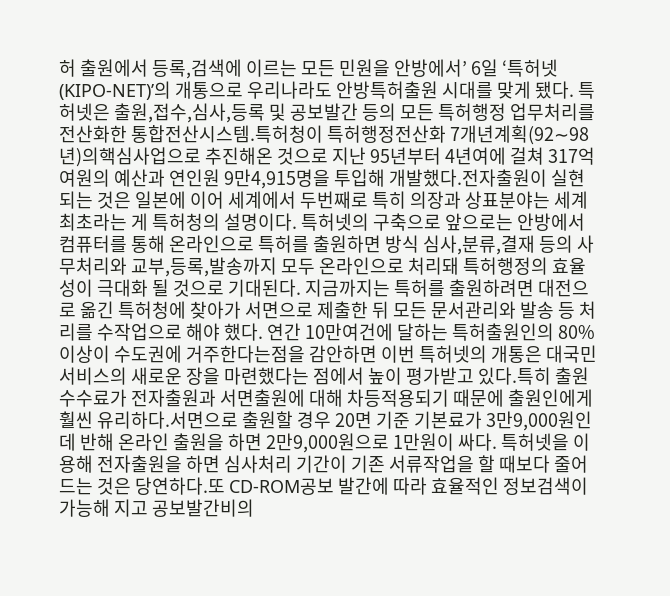허 출원에서 등록,검색에 이르는 모든 민원을 안방에서’ 6일 ‘특허넷(KIPO-NET)’의 개통으로 우리나라도 안방특허출원 시대를 맞게 됐다. 특허넷은 출원,접수,심사,등록 및 공보발간 등의 모든 특허행정 업무처리를 전산화한 통합전산시스템.특허청이 특허행정전산화 7개년계획(92∼98년)의핵심사업으로 추진해온 것으로 지난 95년부터 4년여에 걸쳐 317억여원의 예산과 연인원 9만4,915명을 투입해 개발했다.전자출원이 실현되는 것은 일본에 이어 세계에서 두번째로 특히 의장과 상표분야는 세계 최초라는 게 특허청의 설명이다. 특허넷의 구축으로 앞으로는 안방에서 컴퓨터를 통해 온라인으로 특허를 출원하면 방식 심사,분류,결재 등의 사무처리와 교부,등록,발송까지 모두 온라인으로 처리돼 특허행정의 효율성이 극대화 될 것으로 기대된다. 지금까지는 특허를 출원하려면 대전으로 옮긴 특허청에 찾아가 서면으로 제출한 뒤 모든 문서관리와 발송 등 처리를 수작업으로 해야 했다. 연간 10만여건에 달하는 특허출원인의 80% 이상이 수도권에 거주한다는점을 감안하면 이번 특허넷의 개통은 대국민 서비스의 새로운 장을 마련했다는 점에서 높이 평가받고 있다.특히 출원 수수료가 전자출원과 서면출원에 대해 차등적용되기 때문에 출원인에게 훨씬 유리하다.서면으로 출원할 경우 20면 기준 기본료가 3만9,000원인 데 반해 온라인 출원을 하면 2만9,000원으로 1만원이 싸다. 특허넷을 이용해 전자출원을 하면 심사처리 기간이 기존 서류작업을 할 때보다 줄어드는 것은 당연하다.또 CD-ROM공보 발간에 따라 효율적인 정보검색이 가능해 지고 공보발간비의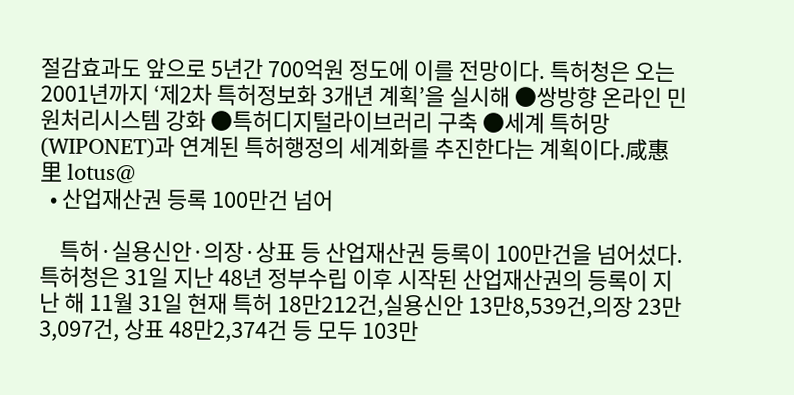절감효과도 앞으로 5년간 700억원 정도에 이를 전망이다. 특허청은 오는 2001년까지 ‘제2차 특허정보화 3개년 계획’을 실시해 ●쌍방향 온라인 민원처리시스템 강화 ●특허디지털라이브러리 구축 ●세계 특허망(WIPONET)과 연계된 특허행정의 세계화를 추진한다는 계획이다.咸惠里 lotus@
  • 산업재산권 등록 100만건 넘어

    특허·실용신안·의장·상표 등 산업재산권 등록이 100만건을 넘어섰다. 특허청은 31일 지난 48년 정부수립 이후 시작된 산업재산권의 등록이 지난 해 11월 31일 현재 특허 18만212건,실용신안 13만8,539건,의장 23만3,097건, 상표 48만2,374건 등 모두 103만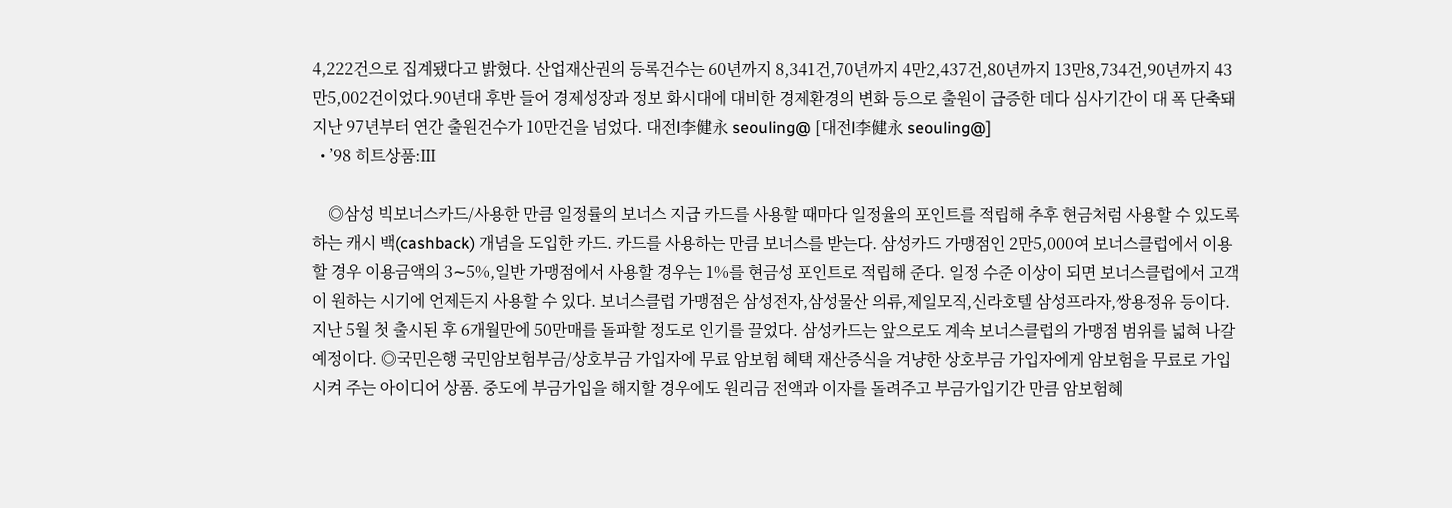4,222건으로 집계됐다고 밝혔다. 산업재산권의 등록건수는 60년까지 8,341건,70년까지 4만2,437건,80년까지 13만8,734건,90년까지 43만5,002건이었다.90년대 후반 들어 경제성장과 정보 화시대에 대비한 경제환경의 변화 등으로 출원이 급증한 데다 심사기간이 대 폭 단축돼 지난 97년부터 연간 출원건수가 10만건을 넘었다. 대전l李健永 seouling@ [대전l李健永 seouling@]
  • ’98 히트상품:Ⅲ

    ◎삼성 빅보너스카드/사용한 만큼 일정률의 보너스 지급 카드를 사용할 때마다 일정율의 포인트를 적립해 추후 현금처럼 사용할 수 있도록 하는 캐시 백(cashback) 개념을 도입한 카드. 카드를 사용하는 만큼 보너스를 받는다. 삼성카드 가맹점인 2만5,000여 보너스클럽에서 이용할 경우 이용금액의 3∼5%,일반 가맹점에서 사용할 경우는 1%를 현금성 포인트로 적립해 준다. 일정 수준 이상이 되면 보너스클럽에서 고객이 원하는 시기에 언제든지 사용할 수 있다. 보너스클럽 가맹점은 삼성전자,삼성물산 의류,제일모직,신라호텔 삼성프라자,쌍용정유 등이다. 지난 5월 첫 출시된 후 6개월만에 50만매를 돌파할 정도로 인기를 끌었다. 삼성카드는 앞으로도 계속 보너스클럽의 가맹점 범위를 넓혀 나갈 예정이다. ◎국민은행 국민암보험부금/상호부금 가입자에 무료 암보험 혜택 재산증식을 겨냥한 상호부금 가입자에게 암보험을 무료로 가입시켜 주는 아이디어 상품. 중도에 부금가입을 해지할 경우에도 원리금 전액과 이자를 돌려주고 부금가입기간 만큼 암보험혜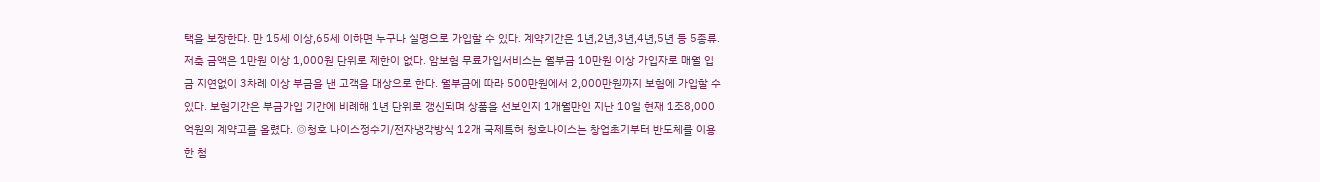택을 보장한다. 만 15세 이상,65세 이하면 누구나 실명으로 가입할 수 있다. 계약기간은 1년,2년,3년,4년,5년 등 5종류. 저축 금액은 1만원 이상 1,000원 단위로 제한이 없다. 암보험 무료가입서비스는 월부금 10만원 이상 가입자로 매월 입금 지연없이 3차례 이상 부금을 낸 고객을 대상으로 한다. 월부금에 따라 500만원에서 2,000만원까지 보험에 가입할 수 있다. 보험기간은 부금가입 기간에 비례해 1년 단위로 갱신되며 상품을 선보인지 1개월만인 지난 10일 현재 1조8,000억원의 계약고를 올렸다. ◎청호 나이스정수기/전자냉각방식 12개 국제특허 청호나이스는 창업초기부터 반도체를 이용한 첨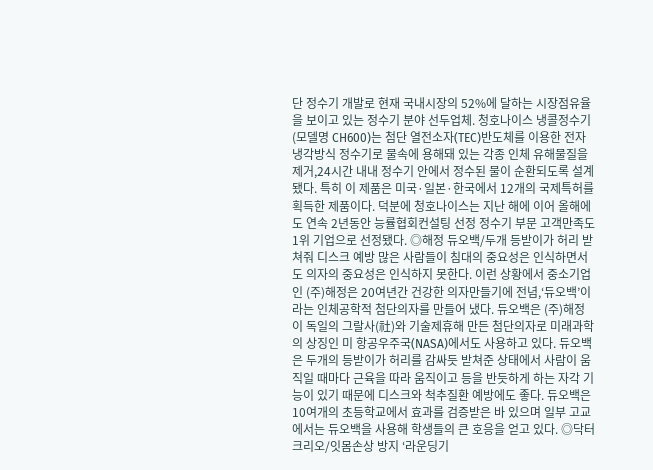단 정수기 개발로 현재 국내시장의 52%에 달하는 시장점유율을 보이고 있는 정수기 분야 선두업체. 청호나이스 냉콜정수기(모델명 CH600)는 첨단 열전소자(TEC)반도체를 이용한 전자냉각방식 정수기로 물속에 용해돼 있는 각종 인체 유해물질을 제거,24시간 내내 정수기 안에서 정수된 물이 순환되도록 설계됐다. 특히 이 제품은 미국·일본·한국에서 12개의 국제특허를 획득한 제품이다. 덕분에 청호나이스는 지난 해에 이어 올해에도 연속 2년동안 능률협회컨설팅 선정 정수기 부문 고객만족도 1위 기업으로 선정됐다. ◎해정 듀오백/두개 등받이가 허리 받쳐줘 디스크 예방 많은 사람들이 침대의 중요성은 인식하면서도 의자의 중요성은 인식하지 못한다. 이런 상황에서 중소기업인 (주)해정은 20여년간 건강한 의자만들기에 전념,‘듀오백’이라는 인체공학적 첨단의자를 만들어 냈다. 듀오백은 (주)해정이 독일의 그랄사(社)와 기술제휴해 만든 첨단의자로 미래과학의 상징인 미 항공우주국(NASA)에서도 사용하고 있다. 듀오백은 두개의 등받이가 허리를 감싸듯 받쳐준 상태에서 사람이 움직일 때마다 근육을 따라 움직이고 등을 반듯하게 하는 자각 기능이 있기 때문에 디스크와 척추질환 예방에도 좋다. 듀오백은 10여개의 초등학교에서 효과를 검증받은 바 있으며 일부 고교에서는 듀오백을 사용해 학생들의 큰 호응을 얻고 있다. ◎닥터 크리오/잇몸손상 방지 ‘라운딩기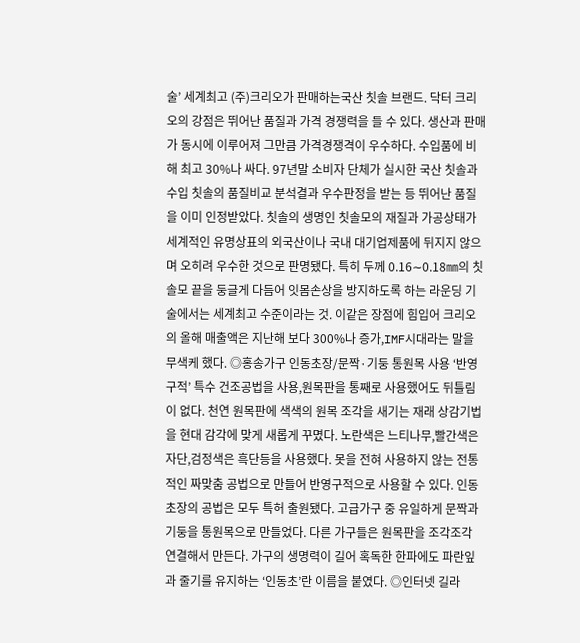술’ 세계최고 (주)크리오가 판매하는국산 칫솔 브랜드. 닥터 크리오의 강점은 뛰어난 품질과 가격 경쟁력을 들 수 있다. 생산과 판매가 동시에 이루어져 그만큼 가격경쟁격이 우수하다. 수입품에 비해 최고 30%나 싸다. 97년말 소비자 단체가 실시한 국산 칫솔과 수입 칫솔의 품질비교 분석결과 우수판정을 받는 등 뛰어난 품질을 이미 인정받았다. 칫솔의 생명인 칫솔모의 재질과 가공상태가 세계적인 유명상표의 외국산이나 국내 대기업제품에 뒤지지 않으며 오히려 우수한 것으로 판명됐다. 특히 두께 0.16∼0.18㎜의 칫솔모 끝을 둥글게 다듬어 잇몸손상을 방지하도록 하는 라운딩 기술에서는 세계최고 수준이라는 것. 이같은 장점에 힘입어 크리오의 올해 매출액은 지난해 보다 300%나 증가,IMF시대라는 말을 무색케 했다. ◎홍송가구 인동초장/문짝·기둥 통원목 사용 ‘반영구적’ 특수 건조공법을 사용,원목판을 통째로 사용했어도 뒤틀림이 없다. 천연 원목판에 색색의 원목 조각을 새기는 재래 상감기법을 현대 감각에 맞게 새롭게 꾸몄다. 노란색은 느티나무,빨간색은 자단,검정색은 흑단등을 사용했다. 못을 전혀 사용하지 않는 전통적인 짜맞춤 공법으로 만들어 반영구적으로 사용할 수 있다. 인동초장의 공법은 모두 특허 출원됐다. 고급가구 중 유일하게 문짝과 기둥을 통원목으로 만들었다. 다른 가구들은 원목판을 조각조각 연결해서 만든다. 가구의 생명력이 길어 혹독한 한파에도 파란잎과 줄기를 유지하는 ‘인동초’란 이름을 붙였다. ◎인터넷 길라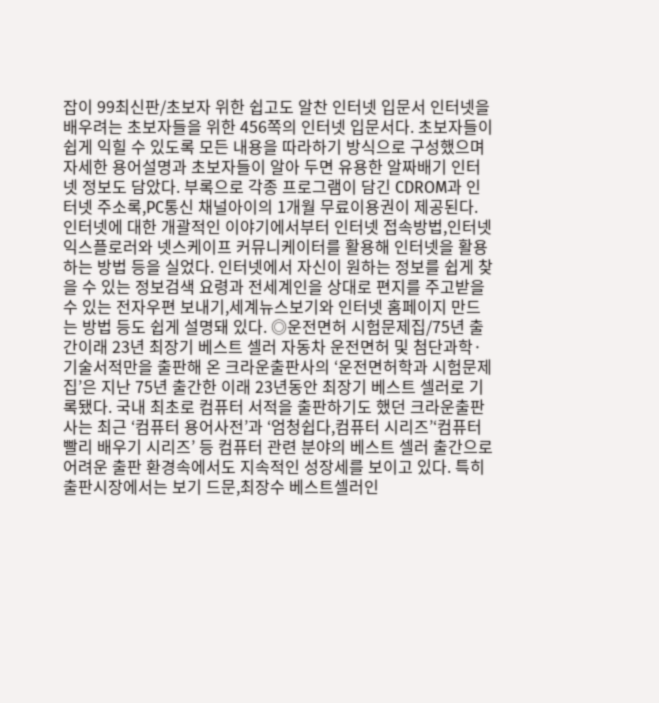잡이 99최신판/초보자 위한 쉽고도 알찬 인터넷 입문서 인터넷을 배우려는 초보자들을 위한 456쪽의 인터넷 입문서다. 초보자들이 쉽게 익힐 수 있도록 모든 내용을 따라하기 방식으로 구성했으며 자세한 용어설명과 초보자들이 알아 두면 유용한 알짜배기 인터넷 정보도 담았다. 부록으로 각종 프로그램이 담긴 CDROM과 인터넷 주소록,PC통신 채널아이의 1개월 무료이용권이 제공된다. 인터넷에 대한 개괄적인 이야기에서부터 인터넷 접속방법,인터넷 익스플로러와 넷스케이프 커뮤니케이터를 활용해 인터넷을 활용하는 방법 등을 실었다. 인터넷에서 자신이 원하는 정보를 쉽게 찾을 수 있는 정보검색 요령과 전세계인을 상대로 편지를 주고받을 수 있는 전자우편 보내기,세계뉴스보기와 인터넷 홈페이지 만드는 방법 등도 쉽게 설명돼 있다. ◎운전면허 시험문제집/75년 출간이래 23년 최장기 베스트 셀러 자동차 운전면허 및 첨단과학·기술서적만을 출판해 온 크라운출판사의 ‘운전면허학과 시험문제집’은 지난 75년 출간한 이래 23년동안 최장기 베스트 셀러로 기록됐다. 국내 최초로 컴퓨터 서적을 출판하기도 했던 크라운출판사는 최근 ‘컴퓨터 용어사전’과 ‘엄청쉽다,컴퓨터 시리즈’‘컴퓨터 빨리 배우기 시리즈’ 등 컴퓨터 관련 분야의 베스트 셀러 출간으로 어려운 출판 환경속에서도 지속적인 성장세를 보이고 있다. 특히 출판시장에서는 보기 드문,최장수 베스트셀러인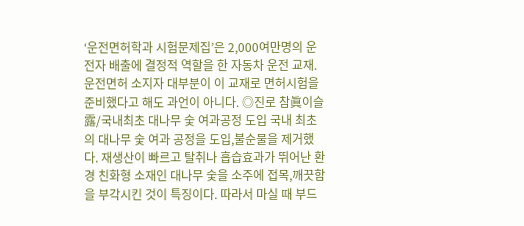‘운전면허학과 시험문제집’은 2,000여만명의 운전자 배출에 결정적 역할을 한 자동차 운전 교재. 운전면허 소지자 대부분이 이 교재로 면허시험을 준비했다고 해도 과언이 아니다. ◎진로 참眞이슬露/국내최초 대나무 숯 여과공정 도입 국내 최초의 대나무 숯 여과 공정을 도입,불순물을 제거했다. 재생산이 빠르고 탈취나 흡습효과가 뛰어난 환경 친화형 소재인 대나무 숯을 소주에 접목,깨끗함을 부각시킨 것이 특징이다. 따라서 마실 때 부드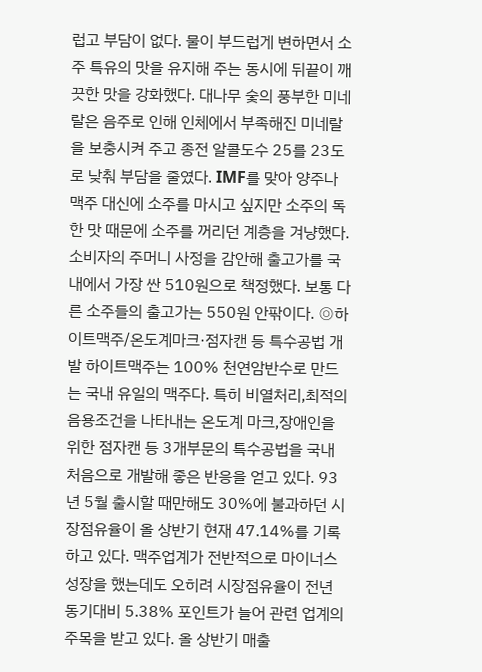럽고 부담이 없다. 물이 부드럽게 변하면서 소주 특유의 맛을 유지해 주는 동시에 뒤끝이 깨끗한 맛을 강화했다. 대나무 숯의 풍부한 미네랄은 음주로 인해 인체에서 부족해진 미네랄을 보충시켜 주고 종전 알콜도수 25를 23도로 낮춰 부담을 줄였다. IMF를 맞아 양주나 맥주 대신에 소주를 마시고 싶지만 소주의 독한 맛 때문에 소주를 꺼리던 계층을 겨냥했다. 소비자의 주머니 사정을 감안해 출고가를 국내에서 가장 싼 510원으로 책정했다. 보통 다른 소주들의 출고가는 550원 안팎이다. ◎하이트맥주/온도계마크·점자캔 등 특수공법 개발 하이트맥주는 100% 천연암반수로 만드는 국내 유일의 맥주다. 특히 비열처리,최적의 음용조건을 나타내는 온도계 마크,장애인을 위한 점자캔 등 3개부문의 특수공법을 국내 처음으로 개발해 좋은 반응을 얻고 있다. 93년 5월 출시할 때만해도 30%에 불과하던 시장점유율이 올 상반기 현재 47.14%를 기록하고 있다. 맥주업계가 전반적으로 마이너스 성장을 했는데도 오히려 시장점유율이 전년 동기대비 5.38% 포인트가 늘어 관련 업계의 주목을 받고 있다. 올 상반기 매출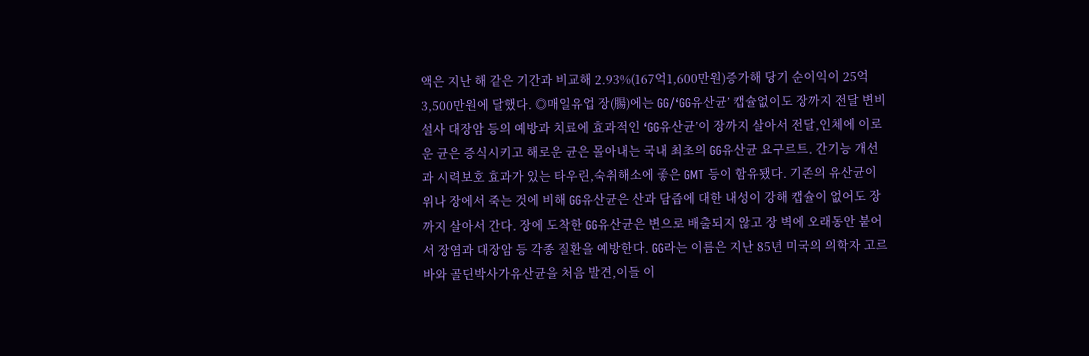액은 지난 해 같은 기간과 비교해 2.93%(167억1,600만원)증가해 당기 순이익이 25억3,500만원에 달했다. ◎매일유업 장(腸)에는 GG/‘GG유산균’ 캡슐없이도 장까지 전달 변비 설사 대장암 등의 예방과 치료에 효과적인 ‘GG유산균’이 장까지 살아서 전달,인체에 이로운 균은 증식시키고 해로운 균은 몰아내는 국내 최초의 GG유산균 요구르트. 간기능 개선과 시력보호 효과가 있는 타우린,숙취해소에 좋은 GMT 등이 함유됐다. 기존의 유산균이 위나 장에서 죽는 것에 비해 GG유산균은 산과 담즙에 대한 내성이 강해 캡슐이 없어도 장까지 살아서 간다. 장에 도착한 GG유산균은 변으로 배출되지 않고 장 벽에 오래동안 붙어서 장염과 대장암 등 각종 질환을 예방한다. GG라는 이름은 지난 85년 미국의 의학자 고르바와 골딘박사가유산균을 처음 발견,이들 이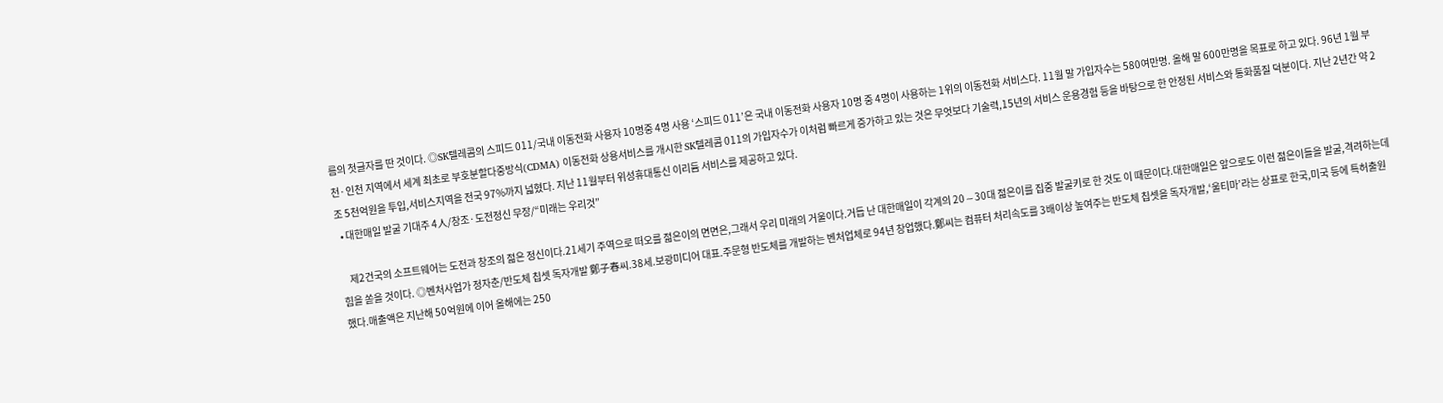름의 첫글자를 딴 것이다. ◎SK텔레콤의 스피드 011/국내 이동전화 사용자 10명중 4명 사용 ‘스피드 011’은 국내 이동전화 사용자 10명 중 4명이 사용하는 1위의 이동전화 서비스다. 11월 말 가입자수는 580여만명. 올해 말 600만명을 목표로 하고 있다. 96년 1월 부천·인천 지역에서 세계 최초로 부호분할다중방식(CDMA) 이동전화 상용서비스를 개시한 SK텔레콤 011의 가입자수가 이처럼 빠르게 증가하고 있는 것은 무엇보다 기술력,15년의 서비스 운용경험 등을 바탕으로 한 안정된 서비스와 통화품질 덕분이다. 지난 2년간 약 2조 5천억원을 투입,서비스지역을 전국 97%까지 넓혔다. 지난 11월부터 위성휴대통신 이리듐 서비스를 제공하고 있다.
  • 대한매일 발굴 기대주 4人/창조·도전정신 무장/“미래는 우리것”

    제2건국의 소프트웨어는 도전과 창조의 젊은 정신이다.21세기 주역으로 떠오를 젊은이의 면면은,그래서 우리 미래의 거울이다.거듭 난 대한매일이 각계의 20∼30대 젊은이를 집중 발굴키로 한 것도 이 때문이다.대한매일은 앞으로도 이런 젊은이들을 발굴,격려하는데 힘을 쏟을 것이다. ◎벤처사업가 정자춘/반도체 칩셋 독자개발 鄭子春씨.38세.보광미디어 대표.주문형 반도체를 개발하는 벤처업체로 94년 창업했다.鄭씨는 컴퓨터 처리속도를 3배이상 높여주는 반도체 칩셋을 독자개발,‘울티마’라는 상표로 한국,미국 등에 특허출원했다.매출액은 지난해 50억원에 이어 올해에는 250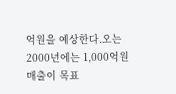억원을 예상한다.오는 2000년에는 1,000억원 매출이 목표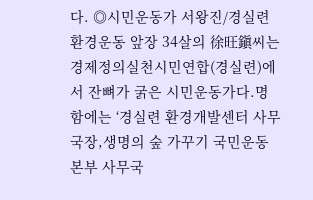다. ◎시민운동가 서왕진/경실련 환경운동 앞장 34살의 徐旺鎭씨는 경제정의실천시민연합(경실련)에서 잔뼈가 굵은 시민운동가다.명함에는 ‘경실련 환경개발센터 사무국장,생명의 숲 가꾸기 국민운동본부 사무국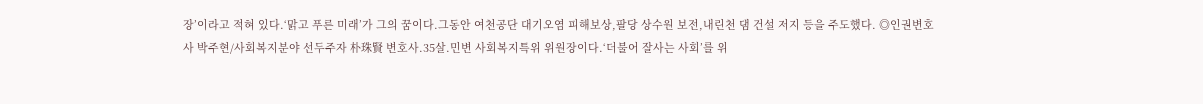장’이라고 적혀 있다.‘맑고 푸른 미래’가 그의 꿈이다.그동안 여천공단 대기오염 피해보상,팔당 상수원 보전,내린천 댐 건설 저지 등을 주도했다. ◎인권변호사 박주현/사회복지분야 선두주자 朴珠賢 변호사.35살.민변 사회복지특위 위원장이다.‘더불어 잘사는 사회’를 위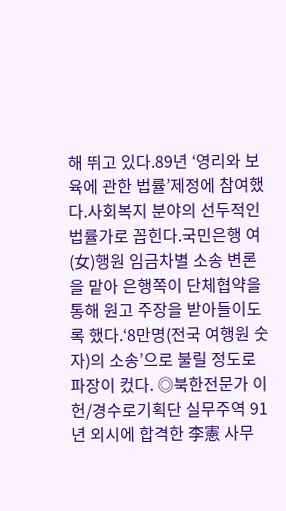해 뛰고 있다.89년 ‘영리와 보육에 관한 법률’제정에 참여했다.사회복지 분야의 선두적인 법률가로 꼽힌다.국민은행 여(女)행원 임금차별 소송 변론을 맡아 은행쪽이 단체협약을 통해 원고 주장을 받아들이도록 했다.‘8만명(전국 여행원 숫자)의 소송’으로 불릴 정도로 파장이 컸다. ◎북한전문가 이헌/경수로기획단 실무주역 91년 외시에 합격한 李憲 사무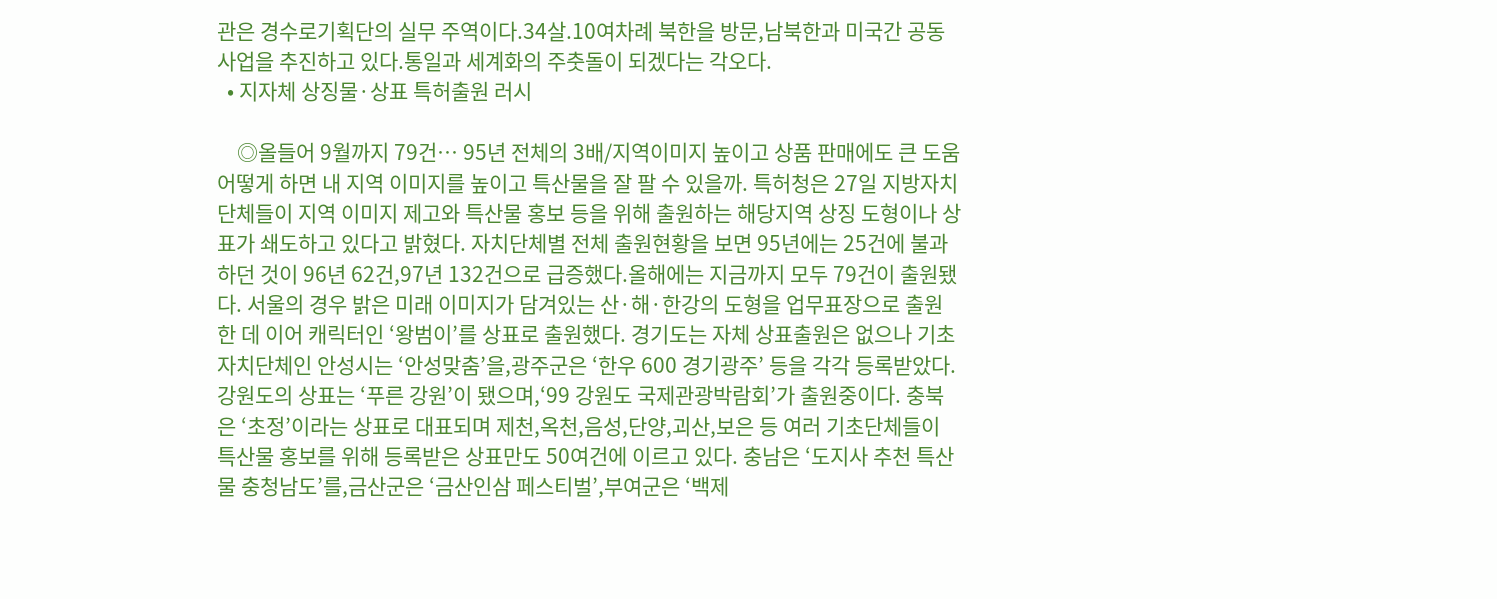관은 경수로기획단의 실무 주역이다.34살.10여차례 북한을 방문,남북한과 미국간 공동사업을 추진하고 있다.통일과 세계화의 주춧돌이 되겠다는 각오다.
  • 지자체 상징물·상표 특허출원 러시

    ◎올들어 9월까지 79건… 95년 전체의 3배/지역이미지 높이고 상품 판매에도 큰 도움 어떻게 하면 내 지역 이미지를 높이고 특산물을 잘 팔 수 있을까. 특허청은 27일 지방자치단체들이 지역 이미지 제고와 특산물 홍보 등을 위해 출원하는 해당지역 상징 도형이나 상표가 쇄도하고 있다고 밝혔다. 자치단체별 전체 출원현황을 보면 95년에는 25건에 불과하던 것이 96년 62건,97년 132건으로 급증했다.올해에는 지금까지 모두 79건이 출원됐다. 서울의 경우 밝은 미래 이미지가 담겨있는 산·해·한강의 도형을 업무표장으로 출원한 데 이어 캐릭터인 ‘왕범이’를 상표로 출원했다. 경기도는 자체 상표출원은 없으나 기초자치단체인 안성시는 ‘안성맞춤’을,광주군은 ‘한우 600 경기광주’ 등을 각각 등록받았다. 강원도의 상표는 ‘푸른 강원’이 됐으며,‘99 강원도 국제관광박람회’가 출원중이다. 충북은 ‘초정’이라는 상표로 대표되며 제천,옥천,음성,단양,괴산,보은 등 여러 기초단체들이 특산물 홍보를 위해 등록받은 상표만도 50여건에 이르고 있다. 충남은 ‘도지사 추천 특산물 충청남도’를,금산군은 ‘금산인삼 페스티벌’,부여군은 ‘백제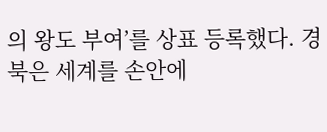의 왕도 부여’를 상표 등록했다. 경북은 세계를 손안에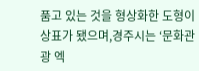품고 있는 것을 형상화한 도형이 상표가 됐으며,경주시는 ‘문화관광 엑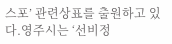스포’ 관련상표를 출원하고 있다.영주시는 ‘선비정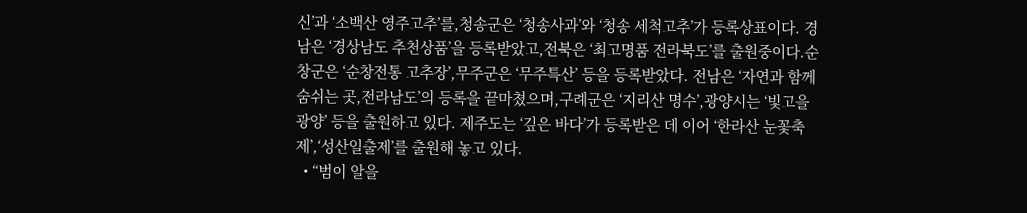신’과 ‘소백산 영주고추’를,청송군은 ‘청송사과’와 ‘청송 세척고추’가 등록상표이다. 경남은 ‘경상남도 추천상품’을 등록받았고,전북은 ‘최고명품 전라북도’를 출원중이다.순창군은 ‘순창전통 고추장’,무주군은 ‘무주특산’ 등을 등록받았다. 전남은 ‘자연과 함께 숨쉬는 곳,전라남도’의 등록을 끝마쳤으며,구례군은 ‘지리산 명수’,광양시는 ‘빛고을 광양’ 등을 출원하고 있다. 제주도는 ‘깊은 바다’가 등록받은 데 이어 ‘한라산 눈꽃축제’,‘성산일출제’를 출원해 놓고 있다.
  • “범이 알을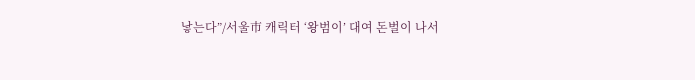낳는다”/서울市 캐릭터 ‘왕범이’ 대여 돈벌이 나서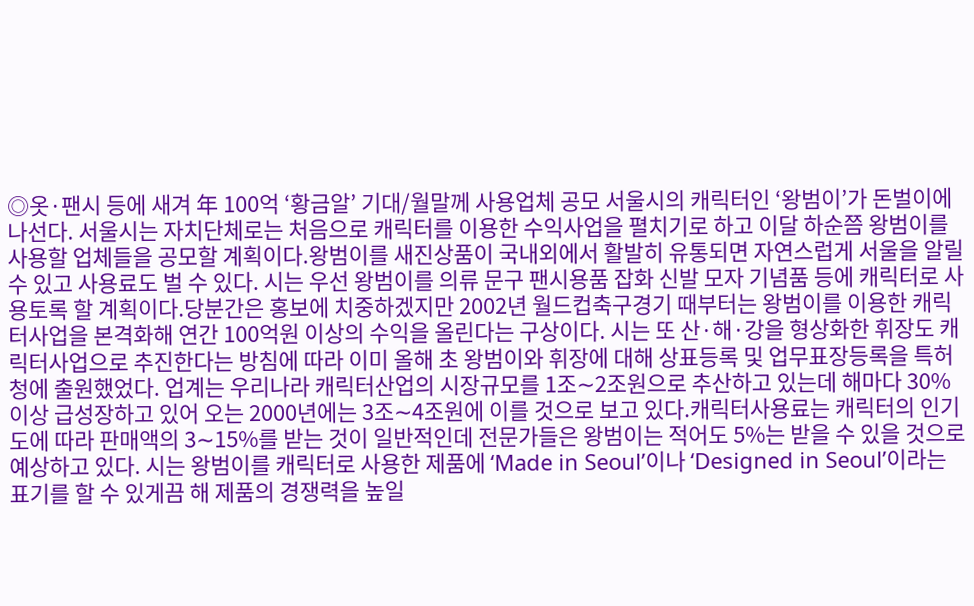◎옷·팬시 등에 새겨 年 100억 ‘황금알’ 기대/월말께 사용업체 공모 서울시의 캐릭터인 ‘왕범이’가 돈벌이에 나선다. 서울시는 자치단체로는 처음으로 캐릭터를 이용한 수익사업을 펼치기로 하고 이달 하순쯤 왕범이를 사용할 업체들을 공모할 계획이다.왕범이를 새진상품이 국내외에서 활발히 유통되면 자연스럽게 서울을 알릴 수 있고 사용료도 벌 수 있다. 시는 우선 왕범이를 의류 문구 팬시용품 잡화 신발 모자 기념품 등에 캐릭터로 사용토록 할 계획이다.당분간은 홍보에 치중하겠지만 2002년 월드컵축구경기 때부터는 왕범이를 이용한 캐릭터사업을 본격화해 연간 100억원 이상의 수익을 올린다는 구상이다. 시는 또 산·해·강을 형상화한 휘장도 캐릭터사업으로 추진한다는 방침에 따라 이미 올해 초 왕범이와 휘장에 대해 상표등록 및 업무표장등록을 특허청에 출원했었다. 업계는 우리나라 캐릭터산업의 시장규모를 1조∼2조원으로 추산하고 있는데 해마다 30% 이상 급성장하고 있어 오는 2000년에는 3조∼4조원에 이를 것으로 보고 있다.캐릭터사용료는 캐릭터의 인기도에 따라 판매액의 3∼15%를 받는 것이 일반적인데 전문가들은 왕범이는 적어도 5%는 받을 수 있을 것으로 예상하고 있다. 시는 왕범이를 캐릭터로 사용한 제품에 ‘Made in Seoul’이나 ‘Designed in Seoul’이라는 표기를 할 수 있게끔 해 제품의 경쟁력을 높일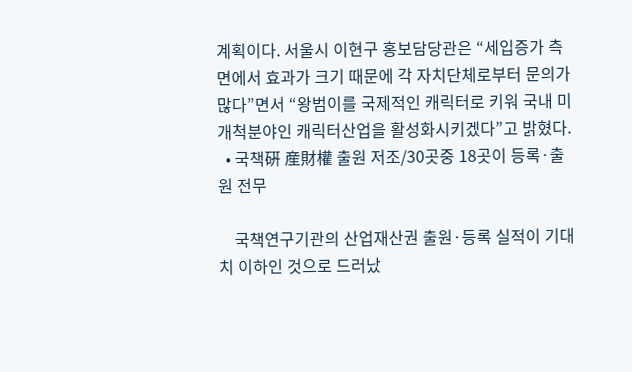계획이다. 서울시 이현구 홍보담당관은 “세입증가 측면에서 효과가 크기 때문에 각 자치단체로부터 문의가 많다”면서 “왕범이를 국제적인 캐릭터로 키워 국내 미개척분야인 캐릭터산업을 활성화시키겠다”고 밝혔다.
  • 국책硏 産財權 출원 저조/30곳중 18곳이 등록·출원 전무

    국책연구기관의 산업재산권 출원·등록 실적이 기대치 이하인 것으로 드러났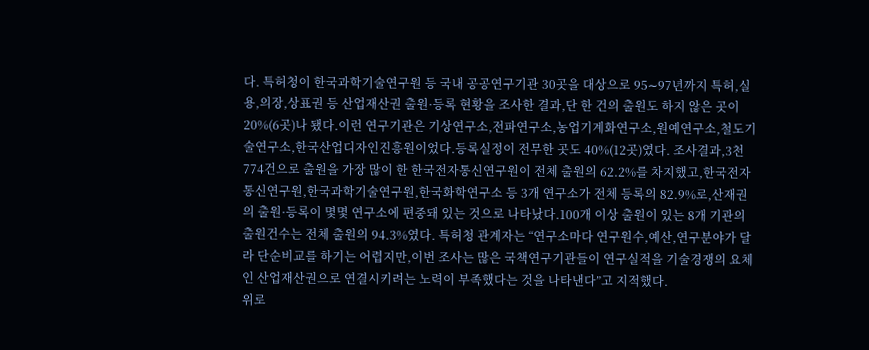다. 특허청이 한국과학기술연구원 등 국내 공공연구기관 30곳을 대상으로 95∼97년까지 특허,실용,의장,상표권 등 산업재산권 출원·등록 현황을 조사한 결과,단 한 건의 출원도 하지 않은 곳이 20%(6곳)나 됐다.이런 연구기관은 기상연구소,전파연구소,농업기계화연구소,원예연구소,철도기술연구소,한국산업디자인진흥원이었다.등록실정이 전무한 곳도 40%(12곳)였다. 조사결과,3천774건으로 출원을 가장 많이 한 한국전자통신연구원이 전체 출원의 62.2%를 차지했고,한국전자통신연구원,한국과학기술연구원,한국화학연구소 등 3개 연구소가 전체 등록의 82.9%로,산재권의 출원·등록이 몇몇 연구소에 편중돼 있는 것으로 나타났다.100개 이상 출원이 있는 8개 기관의 출원건수는 전체 출원의 94.3%였다. 특허청 관계자는 “연구소마다 연구원수,예산,연구분야가 달라 단순비교를 하기는 어렵지만,이번 조사는 많은 국책연구기관들이 연구실적을 기술경쟁의 요체인 산업재산권으로 연결시키려는 노력이 부족했다는 것을 나타낸다”고 지적했다.
위로